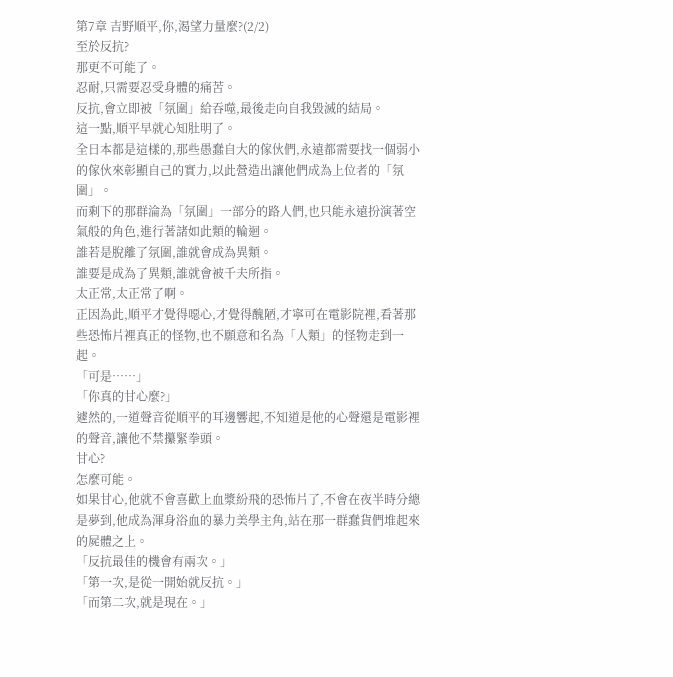第7章 吉野順平,你,渴望力量麼?(2/2)
至於反抗?
那更不可能了。
忍耐,只需要忍受身體的痛苦。
反抗,會立即被「氛圍」給吞噬,最後走向自我毀滅的結局。
這一點,順平早就心知肚明了。
全日本都是這樣的,那些愚蠢自大的傢伙們,永遠都需要找一個弱小的傢伙來彰顯自己的實力,以此營造出讓他們成為上位者的「氛圍」。
而剩下的那群淪為「氛圍」一部分的路人們,也只能永遠扮演著空氣般的角色,進行著諸如此類的輪迴。
誰若是脫離了氛圍,誰就會成為異類。
誰要是成為了異類,誰就會被千夫所指。
太正常,太正常了啊。
正因為此,順平才覺得噁心,才覺得醜陋,才寧可在電影院裡,看著那些恐怖片裡真正的怪物,也不願意和名為「人類」的怪物走到一起。
「可是……」
「你真的甘心麼?」
遽然的,一道聲音從順平的耳邊響起,不知道是他的心聲還是電影裡的聲音,讓他不禁攥緊拳頭。
甘心?
怎麼可能。
如果甘心,他就不會喜歡上血漿紛飛的恐怖片了,不會在夜半時分總是夢到,他成為渾身浴血的暴力美學主角,站在那一群蠢貨們堆起來的屍體之上。
「反抗最佳的機會有兩次。」
「第一次,是從一開始就反抗。」
「而第二次,就是現在。」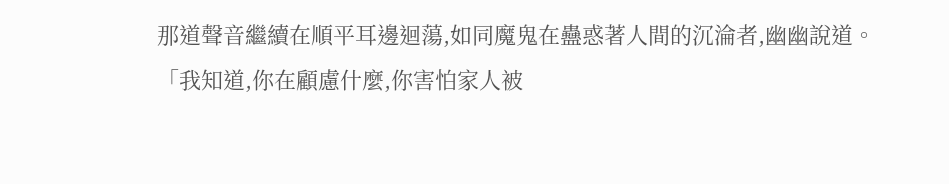那道聲音繼續在順平耳邊迴蕩,如同魔鬼在蠱惑著人間的沉淪者,幽幽說道。
「我知道,你在顧慮什麼,你害怕家人被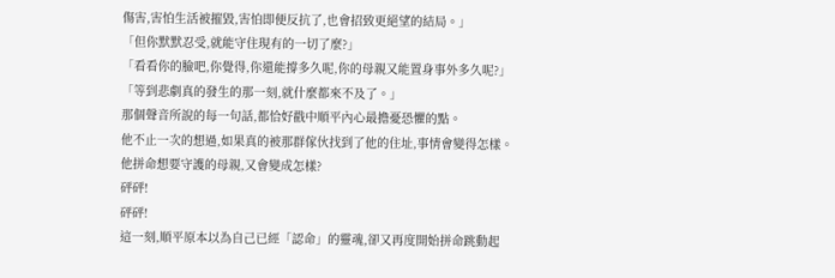傷害,害怕生活被摧毀,害怕即便反抗了,也會招致更絕望的結局。」
「但你默默忍受,就能守住現有的一切了麼?」
「看看你的臉吧,你覺得,你還能撐多久呢,你的母親又能置身事外多久呢?」
「等到悲劇真的發生的那一刻,就什麼都來不及了。」
那個聲音所說的每一句話,都恰好戳中順平內心最擔憂恐懼的點。
他不止一次的想過,如果真的被那群傢伙找到了他的住址,事情會變得怎樣。
他拼命想要守護的母親,又會變成怎樣?
砰砰!
砰砰!
這一刻,順平原本以為自己已經「認命」的靈魂,卻又再度開始拼命跳動起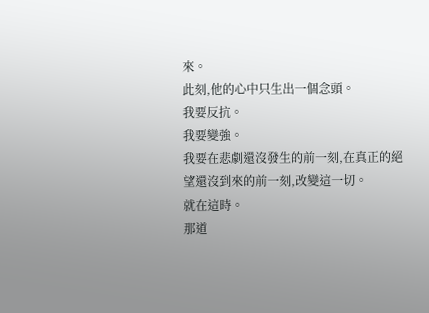來。
此刻,他的心中只生出一個念頭。
我要反抗。
我要變強。
我要在悲劇還沒發生的前一刻,在真正的絕望還沒到來的前一刻,改變這一切。
就在這時。
那道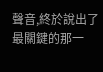聲音,終於說出了最關鍵的那一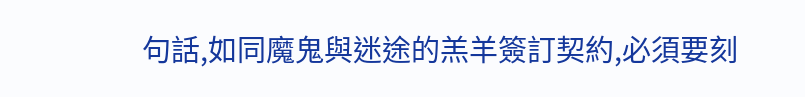句話,如同魔鬼與迷途的羔羊簽訂契約,必須要刻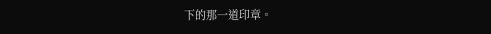下的那一道印章。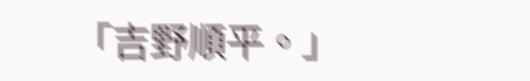「吉野順平。」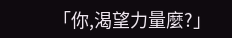「你,渴望力量麼?」